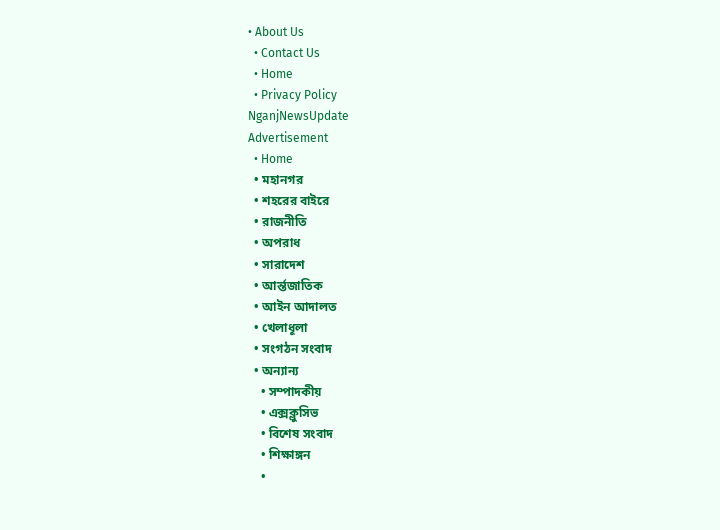• About Us
  • Contact Us
  • Home
  • Privacy Policy
NganjNewsUpdate
Advertisement
  • Home
  • মহানগর
  • শহরের বাইরে
  • রাজনীতি
  • অপরাধ
  • সারাদেশ
  • আর্ন্তজাতিক
  • আইন আদালত
  • খেলাধূলা
  • সংগঠন সংবাদ
  • অন্যান্য
    • সম্পাদকীয়
    • এক্সক্লুসিভ
    • বিশেষ সংবাদ
    • শিক্ষাঙ্গন
    •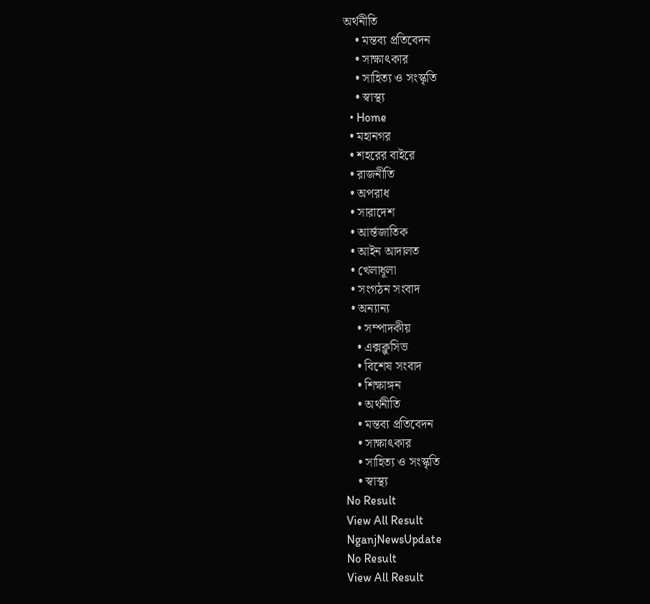অর্থনীতি
    • মন্তব্য প্রতিবেদন
    • সাক্ষাৎকার
    • সাহিত্য ও সংস্কৃতি
    • স্বাস্থ্য
  • Home
  • মহানগর
  • শহরের বাইরে
  • রাজনীতি
  • অপরাধ
  • সারাদেশ
  • আর্ন্তজাতিক
  • আইন আদালত
  • খেলাধূলা
  • সংগঠন সংবাদ
  • অন্যান্য
    • সম্পাদকীয়
    • এক্সক্লুসিভ
    • বিশেষ সংবাদ
    • শিক্ষাঙ্গন
    • অর্থনীতি
    • মন্তব্য প্রতিবেদন
    • সাক্ষাৎকার
    • সাহিত্য ও সংস্কৃতি
    • স্বাস্থ্য
No Result
View All Result
NganjNewsUpdate
No Result
View All Result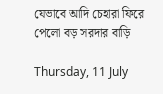যেভাবে আদি চেহারা ফিরে পেলো বড় সরদার বাড়ি

Thursday, 11 July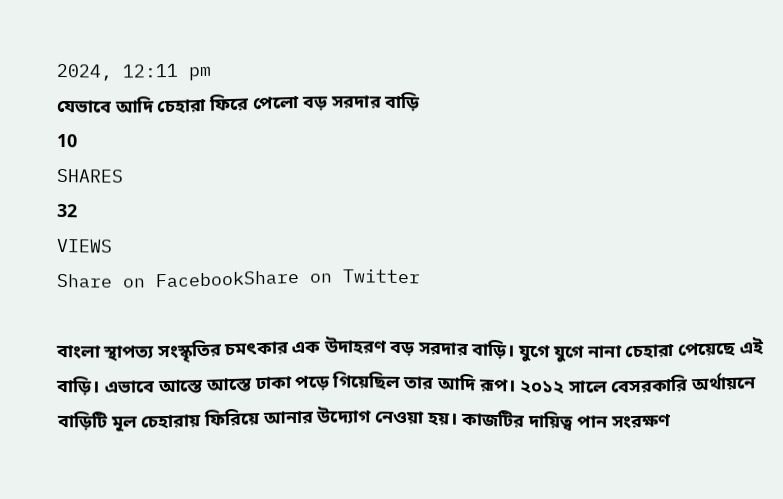2024, 12:11 pm
যেভাবে আদি চেহারা ফিরে পেলো বড় সরদার বাড়ি
10
SHARES
32
VIEWS
Share on FacebookShare on Twitter

বাংলা স্থাপত্য সংস্কৃতির চমৎকার এক উদাহরণ বড় সরদার বাড়ি। যুগে যুগে নানা চেহারা পেয়েছে এই বাড়ি। এভাবে আস্তে আস্তে ঢাকা পড়ে গিয়েছিল তার আদি রূপ। ২০১২ সালে বেসরকারি অর্থায়নে বাড়িটি মূল চেহারায় ফিরিয়ে আনার উদ্যোগ নেওয়া হয়। কাজটির দায়িত্ব পান সংরক্ষণ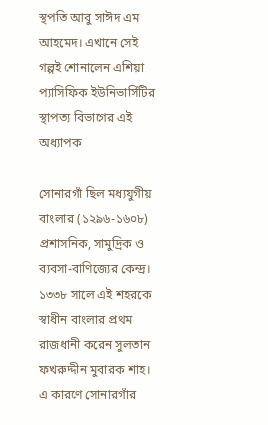স্থপতি আবু সাঈদ এম আহমেদ। এখানে সেই গল্পই শোনালেন এশিয়া প্যাসিফিক ইউনিভার্সিটির স্থাপত্য বিভাগের এই অধ্যাপক

সোনারগাঁ ছিল মধ্যযুগীয় বাংলার (১২৯৬-১৬০৮) প্রশাসনিক, সামুদ্রিক ও ব্যবসা-বাণিজ্যের কেন্দ্র। ১৩৩৮ সালে এই শহরকে স্বাধীন বাংলার প্রথম রাজধানী করেন সুলতান ফখরুদ্দীন মুবারক শাহ। এ কারণে সোনারগাঁর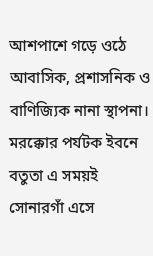আশপাশে গড়ে ওঠে আবাসিক, প্রশাসনিক ও বাণিজ্যিক নানা স্থাপনা। মরক্কোর পর্যটক ইবনে বতুতা এ সময়ই সোনারগাঁ এসে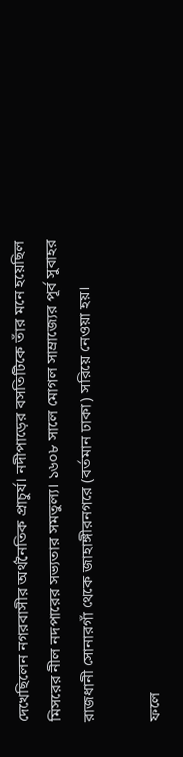দেখেছিলেন নগরবাসীর অর্থনৈতিক প্রাচুর্য। নদীপাড়ের বসতিটিকে তাঁর মনে হয়েছিল মিসরের নীল নদপারের সভ্যতার সমতুল্য। ১৬০৮ সালে মোগল সাম্রাজ্যের পূর্ব সুবাহর রাজধানী সোনারগাঁ থেকে জাহাঙ্গীরনগরে (বর্তমান ঢাকা) সরিয়ে নেওয়া হয়।

ফলে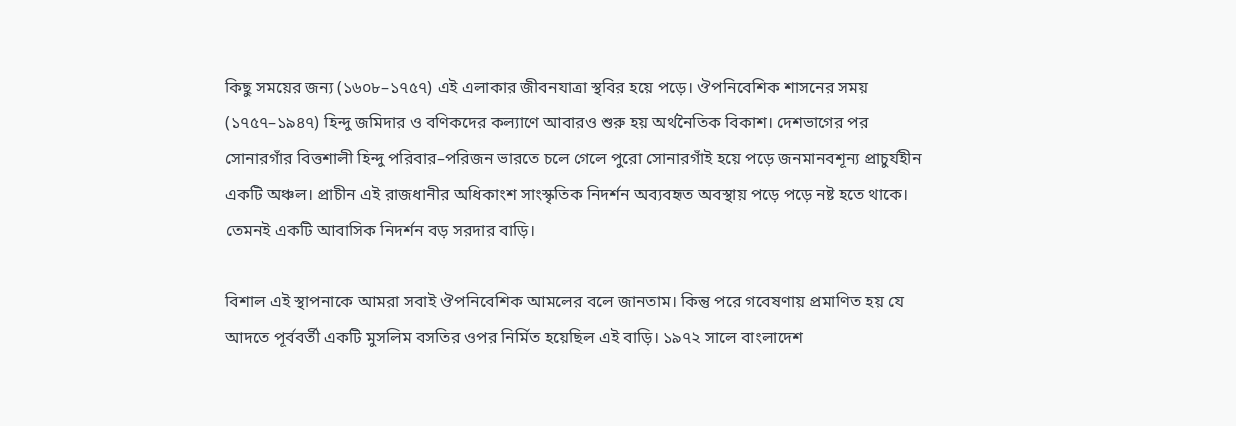কিছু সময়ের জন্য (১৬০৮–১৭৫৭) এই এলাকার জীবনযাত্রা স্থবির হয়ে পড়ে। ঔপনিবেশিক শাসনের সময় (১৭৫৭–১৯৪৭) হিন্দু জমিদার ও বণিকদের কল্যাণে আবারও শুরু হয় অর্থনৈতিক বিকাশ। দেশভাগের পর সোনারগাঁর বিত্তশালী হিন্দু পরিবার–পরিজন ভারতে চলে গেলে পুরো সোনারগাঁই হয়ে পড়ে জনমানবশূন্য প্রাচুর্যহীন একটি অঞ্চল। প্রাচীন এই রাজধানীর অধিকাংশ সাংস্কৃতিক নিদর্শন অব্যবহৃত অবস্থায় পড়ে পড়ে নষ্ট হতে থাকে। তেমনই একটি আবাসিক নিদর্শন বড় সরদার বাড়ি।

বিশাল এই স্থাপনাকে আমরা সবাই ঔপনিবেশিক আমলের বলে জানতাম। কিন্তু পরে গবেষণায় প্রমাণিত হয় যে আদতে পূর্ববর্তী একটি মুসলিম বসতির ওপর নির্মিত হয়েছিল এই বাড়ি। ১৯৭২ সালে বাংলাদেশ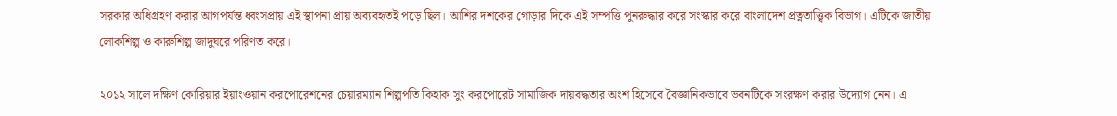সরকার অধিগ্রহণ করার আগপর্যন্ত ধ্বংসপ্রায় এই স্থাপনা প্রায় অব্যবহৃতই পড়ে ছিল। আশির দশকের গোড়ার দিকে এই সম্পত্তি পুনরুদ্ধার করে সংস্কার করে বাংলাদেশ প্রত্নতাত্ত্বিক বিভাগ। এটিকে জাতীয় লোকশিল্প ও কারুশিল্প জাদুঘরে পরিণত করে।

২০১২ সালে দক্ষিণ কোরিয়ার ইয়াংওয়ান করপোরেশনের চেয়ারম্যান শিল্পপতি কিহাক সুং করপোরেট সামাজিক দায়বদ্ধতার অংশ হিসেবে বৈজ্ঞানিকভাবে ভবনটিকে সংরক্ষণ করার উদ্যোগ নেন। এ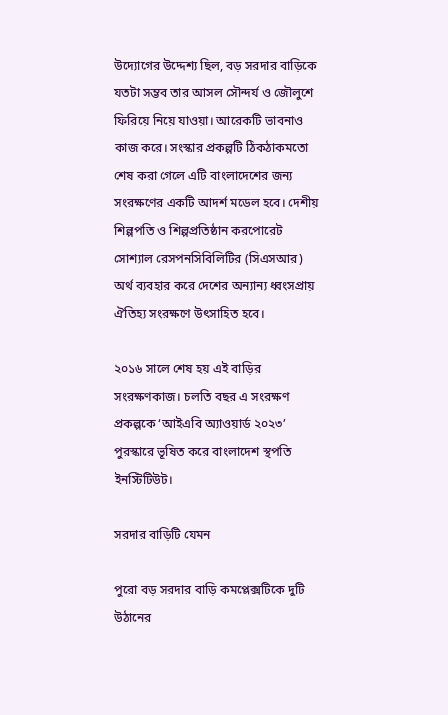উদ্যোগের উদ্দেশ্য ছিল, বড় সরদার বাড়িকে যতটা সম্ভব তার আসল সৌন্দর্য ও জৌলুশে ফিরিয়ে নিয়ে যাওয়া। আরেকটি ভাবনাও কাজ করে। সংস্কার প্রকল্পটি ঠিকঠাকমতো শেষ করা গেলে এটি বাংলাদেশের জন্য সংরক্ষণের একটি আদর্শ মডেল হবে। দেশীয় শিল্পপতি ও শিল্পপ্রতিষ্ঠান করপোরেট সোশ্যাল রেসপনসিবিলিটির (সিএসআর) অর্থ ব্যবহার করে দেশের অন্যান্য ধ্বংসপ্রায় ঐতিহ্য সংরক্ষণে উৎসাহিত হবে।

২০১৬ সালে শেষ হয় এই বাড়ির সংরক্ষণকাজ। চলতি বছর এ সংরক্ষণ প্রকল্পকে ‘আইএবি অ্যাওয়ার্ড ২০২৩’ পুরস্কারে ভূষিত করে বাংলাদেশ স্থপতি ইনস্টিটিউট।

সরদার বাড়িটি যেমন

পুরো বড় সরদার বাড়ি কমপ্লেক্সটিকে দুটি উঠানের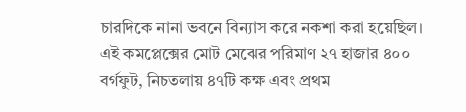চারদিকে নানা ভবনে বিন্যাস করে নকশা করা হয়েছিল। এই কমপ্লেক্সের মোট মেঝের পরিমাণ ২৭ হাজার ৪০০ বর্গফুট, নিচতলায় ৪৭টি কক্ষ এবং প্রথম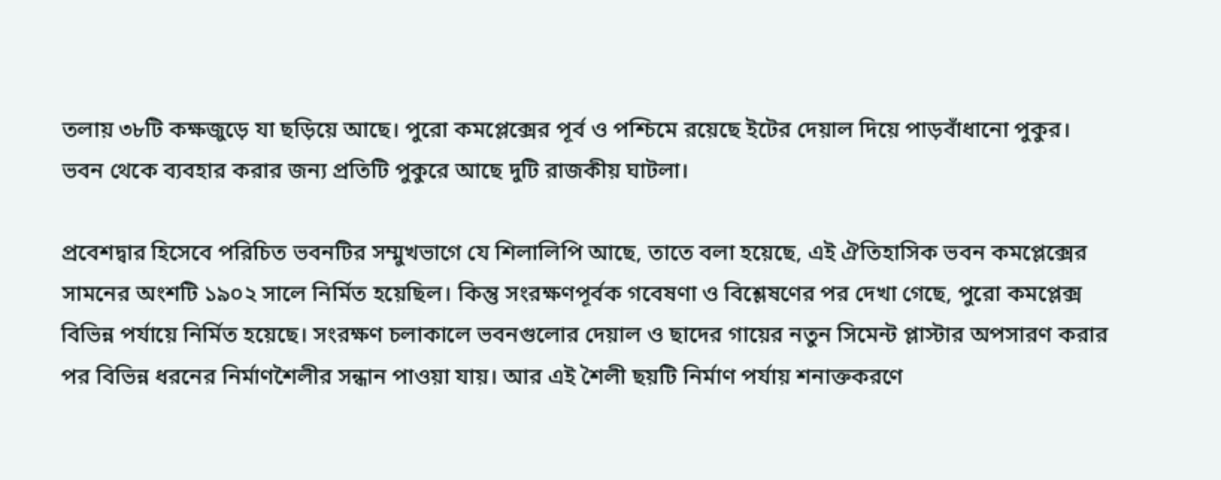তলায় ৩৮টি কক্ষজুড়ে যা ছড়িয়ে আছে। পুরো কমপ্লেক্সের পূর্ব ও পশ্চিমে রয়েছে ইটের দেয়াল দিয়ে পাড়বাঁধানো পুকুর। ভবন থেকে ব্যবহার করার জন্য প্রতিটি পুকুরে আছে দুটি রাজকীয় ঘাটলা।

প্রবেশদ্বার হিসেবে পরিচিত ভবনটির সম্মুখভাগে যে শিলালিপি আছে, তাতে বলা হয়েছে, এই ঐতিহাসিক ভবন কমপ্লেক্সের সামনের অংশটি ১৯০২ সালে নির্মিত হয়েছিল। কিন্তু সংরক্ষণপূর্বক গবেষণা ও বিশ্লেষণের পর দেখা গেছে, পুরো কমপ্লেক্স বিভিন্ন পর্যায়ে নির্মিত হয়েছে। সংরক্ষণ চলাকালে ভবনগুলোর দেয়াল ও ছাদের গায়ের নতুন সিমেন্ট প্লাস্টার অপসারণ করার পর বিভিন্ন ধরনের নির্মাণশৈলীর সন্ধান পাওয়া যায়। আর এই শৈলী ছয়টি নির্মাণ পর্যায় শনাক্তকরণে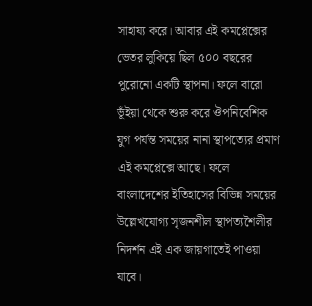সাহায্য করে। আবার এই কমপ্লেক্সের ভেতর লুকিয়ে ছিল ৫০০ বছরের পুরোনো একটি স্থাপনা। ফলে বারো ভূঁইয়া থেকে শুরু করে ঔপনিবেশিক যুগ পর্যন্ত সময়ের নানা স্থাপত্যের প্রমাণ এই কমপ্লেক্সে আছে। ফলে বাংলাদেশের ইতিহাসের বিভিন্ন সময়ের উল্লেখযোগ্য সৃজনশীল স্থাপত্যশৈলীর নিদর্শন এই এক জায়গাতেই পাওয়া যাবে।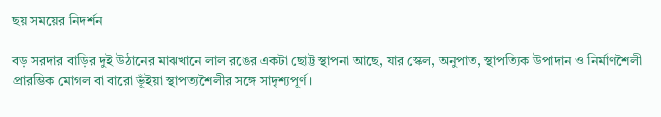ছয় সময়ের নিদর্শন

বড় সরদার বাড়ির দুই উঠানের মাঝখানে লাল রঙের একটা ছোট্ট স্থাপনা আছে, যার স্কেল, অনুপাত, স্থাপত্যিক উপাদান ও নির্মাণশৈলী প্রারম্ভিক মোগল বা বারো ভূঁইয়া স্থাপত্যশৈলীর সঙ্গে সাদৃশ্যপূর্ণ।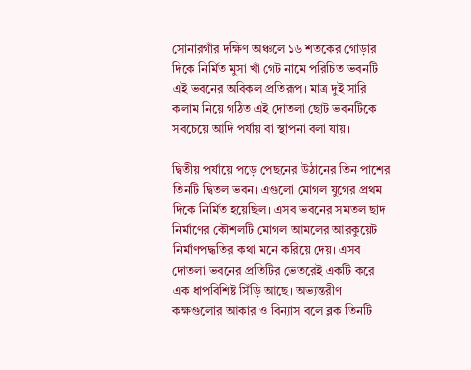সোনারগাঁর দক্ষিণ অঞ্চলে ১৬ শতকের গোড়ার দিকে নির্মিত মুসা খাঁ গেট নামে পরিচিত ভবনটি এই ভবনের অবিকল প্রতিরূপ। মাত্র দুই সারি কলাম নিয়ে গঠিত এই দোতলা ছোট ভবনটিকে সবচেয়ে আদি পর্যায় বা স্থাপনা বলা যায়।

দ্বিতীয় পর্যায়ে পড়ে পেছনের উঠানের তিন পাশের তিনটি দ্বিতল ভবন। এগুলো মোগল যুগের প্রথম দিকে নির্মিত হয়েছিল। এসব ভবনের সমতল ছাদ নির্মাণের কৌশলটি মোগল আমলের আরকুয়েট নির্মাণপদ্ধতির কথা মনে করিয়ে দেয়। এসব দোতলা ভবনের প্রতিটির ভেতরেই একটি করে এক ধাপবিশিষ্ট সিঁড়ি আছে। অভ্যন্তরীণ কক্ষগুলোর আকার ও বিন্যাস বলে ব্লক তিনটি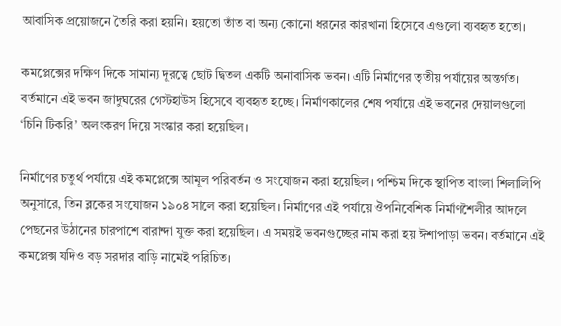আবাসিক প্রয়োজনে তৈরি করা হয়নি। হয়তো তাঁত বা অন্য কোনো ধরনের কারখানা হিসেবে এগুলো ব্যবহৃত হতো।

কমপ্লেক্সের দক্ষিণ দিকে সামান্য দূরত্বে ছোট দ্বিতল একটি অনাবাসিক ভবন। এটি নির্মাণের তৃতীয় পর্যায়ের অন্তর্গত। বর্তমানে এই ভবন জাদুঘরের গেস্টহাউস হিসেবে ব্যবহৃত হচ্ছে। নির্মাণকালের শেষ পর্যায়ে এই ভবনের দেয়ালগুলো ‘চিনি টিকরি’ অলংকরণ দিয়ে সংস্কার করা হয়েছিল।

নির্মাণের চতুর্থ পর্যায়ে এই কমপ্লেক্সে আমূল পরিবর্তন ও সংযোজন করা হয়েছিল। পশ্চিম দিকে স্থাপিত বাংলা শিলালিপি অনুসারে, তিন ব্লকের সংযোজন ১৯০৪ সালে করা হয়েছিল। নির্মাণের এই পর্যায়ে ঔপনিবেশিক নির্মাণশৈলীর আদলে পেছনের উঠানের চারপাশে বারান্দা যুক্ত করা হয়েছিল। এ সময়ই ভবনগুচ্ছের নাম করা হয় ঈশাপাড়া ভবন। বর্তমানে এই কমপ্লেক্স যদিও বড় সরদার বাড়ি নামেই পরিচিত।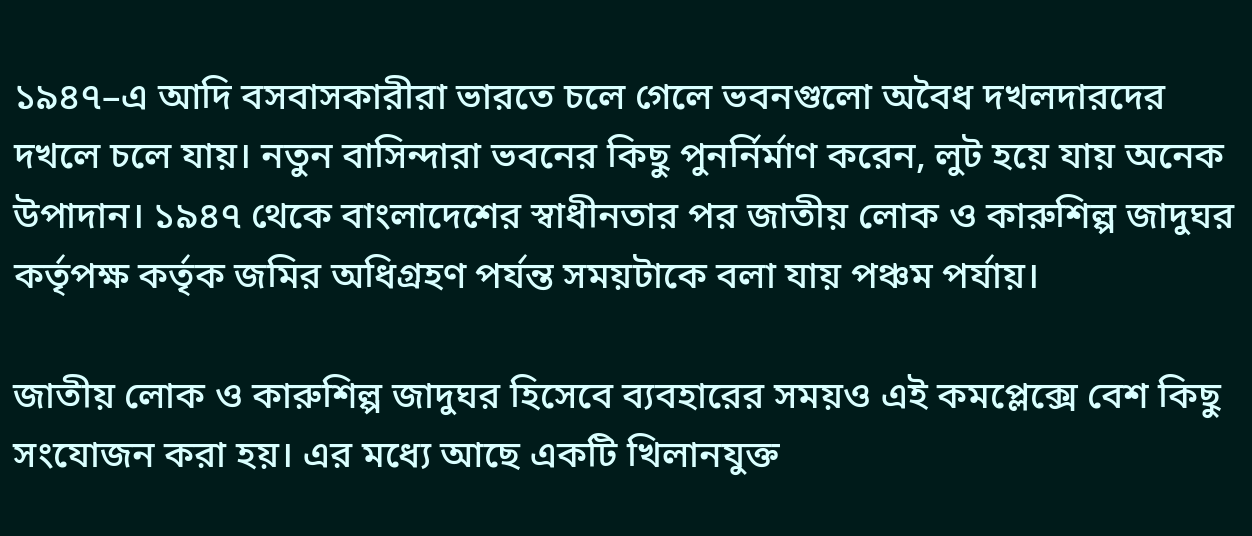১৯৪৭–এ আদি বসবাসকারীরা ভারতে চলে গেলে ভবনগুলো অবৈধ দখলদারদের দখলে চলে যায়। নতুন বাসিন্দারা ভবনের কিছু পুনর্নির্মাণ করেন, লুট হয়ে যায় অনেক উপাদান। ১৯৪৭ থেকে বাংলাদেশের স্বাধীনতার পর জাতীয় লোক ও কারুশিল্প জাদুঘর কর্তৃপক্ষ কর্তৃক জমির অধিগ্রহণ পর্যন্ত সময়টাকে বলা যায় পঞ্চম পর্যায়।

জাতীয় লোক ও কারুশিল্প জাদুঘর হিসেবে ব্যবহারের সময়ও এই কমপ্লেক্সে বেশ কিছু সংযোজন করা হয়। এর মধ্যে আছে একটি খিলানযুক্ত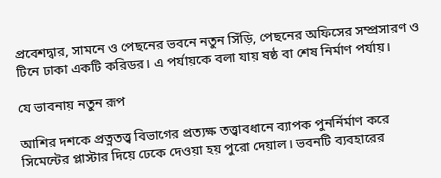প্রবেশদ্বার, সামনে ও পেছনের ভবনে নতুন সিঁড়ি, পেছনের অফিসের সম্প্রসারণ ও টিনে ঢাকা একটি করিডর। এ পর্যায়কে বলা যায় ষষ্ঠ বা শেষ নির্মাণ পর্যায়।

যে ভাবনায় নতুন রূপ

আশির দশকে প্রত্নতত্ত্ব বিভাগের প্রত্যক্ষ তত্ত্বাবধানে ব্যাপক পুনর্নির্মাণ করে সিমেন্টের প্লাস্টার দিয়ে ঢেকে দেওয়া হয় পুরো দেয়াল। ভবনটি ব্যবহারের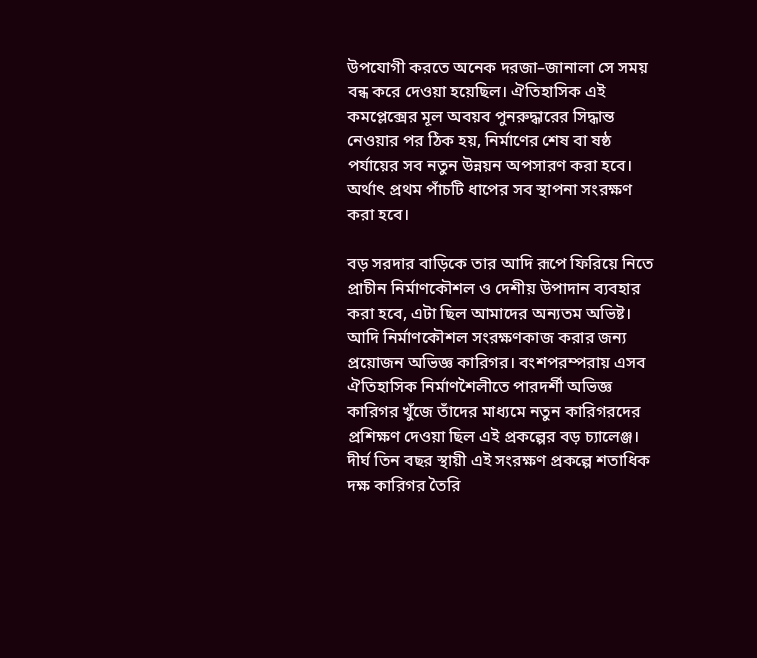উপযোগী করতে অনেক দরজা–জানালা সে সময় বন্ধ করে দেওয়া হয়েছিল। ঐতিহাসিক এই কমপ্লেক্সের মূল অবয়ব পুনরুদ্ধারের সিদ্ধান্ত নেওয়ার পর ঠিক হয়, নির্মাণের শেষ বা ষষ্ঠ পর্যায়ের সব নতুন উন্নয়ন অপসারণ করা হবে। অর্থাৎ প্রথম পাঁচটি ধাপের সব স্থাপনা সংরক্ষণ করা হবে।

বড় সরদার বাড়িকে তার আদি রূপে ফিরিয়ে নিতে প্রাচীন নির্মাণকৌশল ও দেশীয় উপাদান ব্যবহার করা হবে, এটা ছিল আমাদের অন্যতম অভিষ্ট। আদি নির্মাণকৌশল সংরক্ষণকাজ করার জন্য প্রয়োজন অভিজ্ঞ কারিগর। বংশপরম্পরায় এসব ঐতিহাসিক নির্মাণশৈলীতে পারদর্শী অভিজ্ঞ কারিগর খুঁজে তাঁদের মাধ্যমে নতুন কারিগরদের প্রশিক্ষণ দেওয়া ছিল এই প্রকল্পের বড় চ্যালেঞ্জ। দীর্ঘ তিন বছর স্থায়ী এই সংরক্ষণ প্রকল্পে শতাধিক দক্ষ কারিগর তৈরি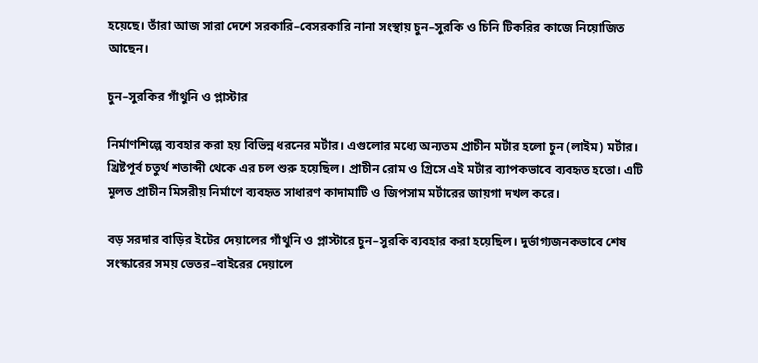হয়েছে। তাঁরা আজ সারা দেশে সরকারি–বেসরকারি নানা সংস্থায় চুন–সুরকি ও চিনি টিকরির কাজে নিয়োজিত আছেন।

চুন–সুরকির গাঁথুনি ও প্লাস্টার

নির্মাণশিল্পে ব্যবহার করা হয় বিভিন্ন ধরনের মর্টার। এগুলোর মধ্যে অন্যতম প্রাচীন মর্টার হলো চুন (লাইম) মর্টার। খ্রিষ্টপূর্ব চতুর্থ শতাব্দী থেকে এর চল শুরু হয়েছিল। প্রাচীন রোম ও গ্রিসে এই মর্টার ব্যাপকভাবে ব্যবহৃত হতো। এটি মূলত প্রাচীন মিসরীয় নির্মাণে ব্যবহৃত সাধারণ কাদামাটি ও জিপসাম মর্টারের জায়গা দখল করে।

বড় সরদার বাড়ির ইটের দেয়ালের গাঁথুনি ও প্লাস্টারে চুন–সুরকি ব্যবহার করা হয়েছিল। দুর্ভাগ্যজনকভাবে শেষ সংস্কারের সময় ভেতর–বাইরের দেয়ালে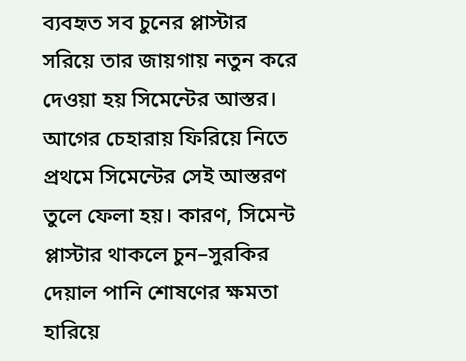ব্যবহৃত সব চুনের প্লাস্টার সরিয়ে তার জায়গায় নতুন করে দেওয়া হয় সিমেন্টের আস্তর। আগের চেহারায় ফিরিয়ে নিতে প্রথমে সিমেন্টের সেই আস্তরণ তুলে ফেলা হয়। কারণ, সিমেন্ট প্লাস্টার থাকলে চুন–সুরকির দেয়াল পানি শোষণের ক্ষমতা হারিয়ে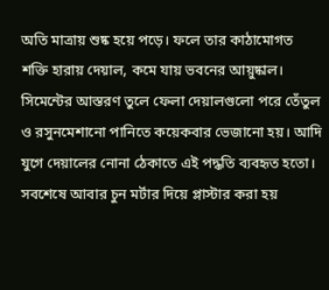অতি মাত্রায় শুষ্ক হয়ে পড়ে। ফলে তার কাঠামোগত শক্তি হারায় দেয়াল, কমে যায় ভবনের আয়ুষ্কাল। সিমেন্টের আস্তরণ তুলে ফেলা দেয়ালগুলো পরে তেঁতুল ও রসুনমেশানো পানিতে কয়েকবার ভেজানো হয়। আদি যুগে দেয়ালের নোনা ঠেকাতে এই পদ্ধতি ব্যবহৃত হতো। সবশেষে আবার চুন মর্টার দিয়ে প্লাস্টার করা হয়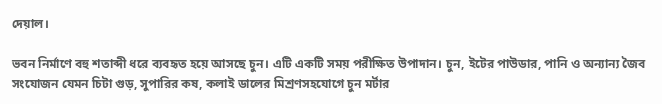দেয়াল।

ভবন নির্মাণে বহু শতাব্দী ধরে ব্যবহৃত হয়ে আসছে চুন। এটি একটি সময় পরীক্ষিত উপাদান। চুন, ইটের পাউডার, পানি ও অন্যান্য জৈব সংযোজন যেমন চিটা গুড়, সুপারির কষ, কলাই ডালের মিশ্রণসহযোগে চুন মর্টার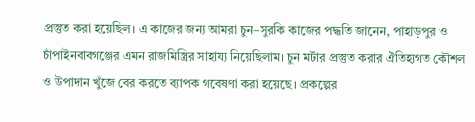প্রস্তুত করা হয়েছিল। এ কাজের জন্য আমরা চুন–সুরকি কাজের পদ্ধতি জানেন, পাহাড়পুর ও চাঁপাইনবাবগঞ্জের এমন রাজমিস্ত্রির সাহায্য নিয়েছিলাম। চুন মর্টার প্রস্তুত করার ঐতিহ্যগত কৌশল ও উপাদান খুঁজে বের করতে ব্যাপক গবেষণা করা হয়েছে। প্রকল্পের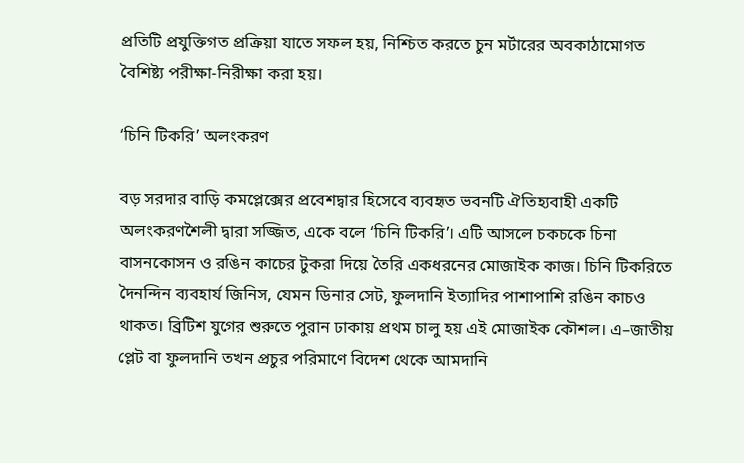প্রতিটি প্রযুক্তিগত প্রক্রিয়া যাতে সফল হয়, নিশ্চিত করতে চুন মর্টারের অবকাঠামোগত বৈশিষ্ট্য পরীক্ষা-নিরীক্ষা করা হয়।

‘চিনি টিকরি’ অলংকরণ

বড় সরদার বাড়ি কমপ্লেক্সের প্রবেশদ্বার হিসেবে ব্যবহৃত ভবনটি ঐতিহ্যবাহী একটি অলংকরণশৈলী দ্বারা সজ্জিত, একে বলে ‘চিনি টিকরি’। এটি আসলে চকচকে চিনা বাসনকোসন ও রঙিন কাচের টুকরা দিয়ে তৈরি একধরনের মোজাইক কাজ। চিনি টিকরিতে দৈনন্দিন ব্যবহার্য জিনিস, যেমন ডিনার সেট, ফুলদানি ইত্যাদির পাশাপাশি রঙিন কাচও থাকত। ব্রিটিশ যুগের শুরুতে পুরান ঢাকায় প্রথম চালু হয় এই মোজাইক কৌশল। এ–জাতীয় প্লেট বা ফুলদানি তখন প্রচুর পরিমাণে বিদেশ থেকে আমদানি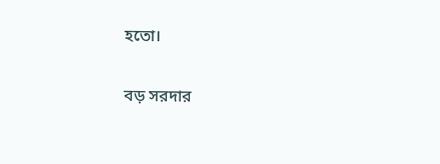হতো।

বড় সরদার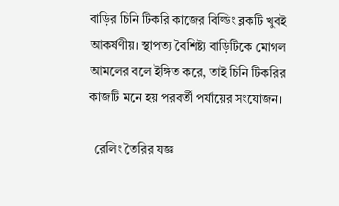বাড়ির চিনি টিকরি কাজের বিল্ডিং ব্লকটি খুবই আকর্ষণীয়। স্থাপত্য বৈশিষ্ট্য বাড়িটিকে মোগল আমলের বলে ইঙ্গিত করে, তাই চিনি টিকরির কাজটি মনে হয় পরবর্তী পর্যায়ের সংযোজন।

  রেলিং তৈরির যজ্ঞ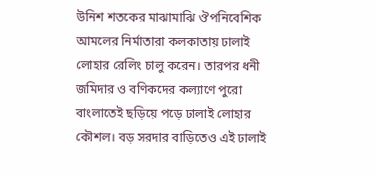উনিশ শতকের মাঝামাঝি ঔপনিবেশিক আমলের নির্মাতারা কলকাতায় ঢালাই লোহার রেলিং চালু করেন। তারপর ধনী জমিদার ও বণিকদের কল্যাণে পুরো বাংলাতেই ছড়িয়ে পড়ে ঢালাই লোহার কৌশল। বড় সরদার বাড়িতেও এই ঢালাই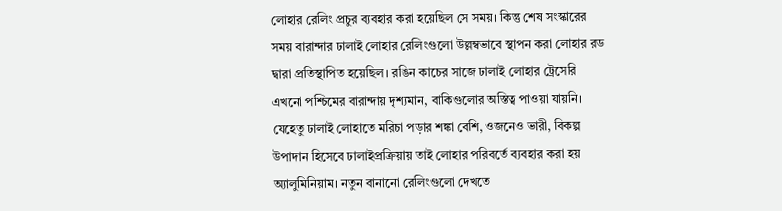লোহার রেলিং প্রচুর ব্যবহার করা হয়েছিল সে সময়। কিন্তু শেষ সংস্কারের সময় বারান্দার ঢালাই লোহার রেলিংগুলো উল্লম্বভাবে স্থাপন করা লোহার রড দ্বারা প্রতিস্থাপিত হয়েছিল। রঙিন কাচের সাজে ঢালাই লোহার ট্রেসেরি এখনো পশ্চিমের বারান্দায় দৃশ্যমান, বাকিগুলোর অস্তিত্ব পাওয়া যায়নি। যেহেতু ঢালাই লোহাতে মরিচা পড়ার শঙ্কা বেশি, ওজনেও ভারী, বিকল্প উপাদান হিসেবে ঢালাইপ্রক্রিয়ায় তাই লোহার পরিবর্তে ব্যবহার করা হয় অ্যালুমিনিয়াম। নতুন বানানো রেলিংগুলো দেখতে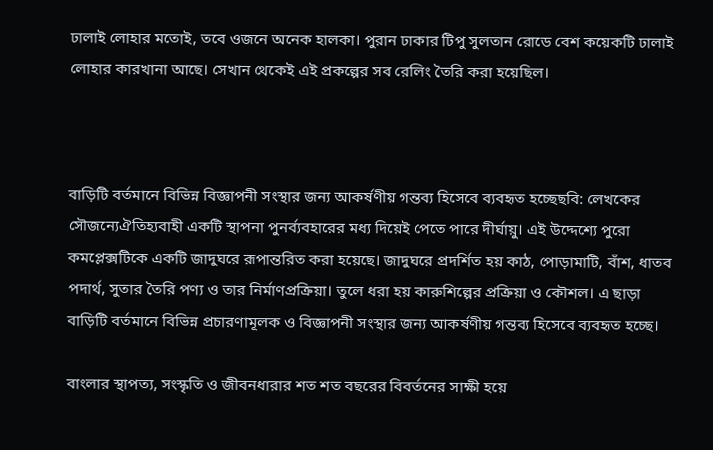ঢালাই লোহার মতোই, তবে ওজনে অনেক হালকা। পুরান ঢাকার টিপু সুলতান রোডে বেশ কয়েকটি ঢালাই লোহার কারখানা আছে। সেখান থেকেই এই প্রকল্পের সব রেলিং তৈরি করা হয়েছিল।



বাড়িটি বর্তমানে বিভিন্ন বিজ্ঞাপনী সংস্থার জন্য আকর্ষণীয় গন্তব্য হিসেবে ব্যবহৃত হচ্ছেছবি: লেখকের সৌজন্যেঐতিহ্যবাহী একটি স্থাপনা পুনর্ব্যবহারের মধ্য দিয়েই পেতে পারে দীর্ঘায়ু। এই উদ্দেশ্যে পুরো কমপ্লেক্সটিকে একটি জাদুঘরে রূপান্তরিত করা হয়েছে। জাদুঘরে প্রদর্শিত হয় কাঠ, পোড়ামাটি, বাঁশ, ধাতব পদার্থ, সুতার তৈরি পণ্য ও তার নির্মাণপ্রক্রিয়া। তুলে ধরা হয় কারুশিল্পের প্রক্রিয়া ও কৌশল। এ ছাড়া বাড়িটি বর্তমানে বিভিন্ন প্রচারণামূলক ও বিজ্ঞাপনী সংস্থার জন্য আকর্ষণীয় গন্তব্য হিসেবে ব্যবহৃত হচ্ছে।

বাংলার স্থাপত্য, সংস্কৃতি ও জীবনধারার শত শত বছরের বিবর্তনের সাক্ষী হয়ে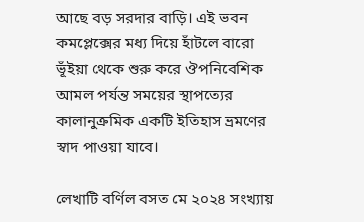আছে বড় সরদার বাড়ি। এই ভবন কমপ্লেক্সের মধ্য দিয়ে হাঁটলে বারো ভূঁইয়া থেকে শুরু করে ঔপনিবেশিক আমল পর্যন্ত সময়ের স্থাপত্যের কালানুক্রমিক একটি ইতিহাস ভ্রমণের স্বাদ পাওয়া যাবে।

লেখাটি বর্ণিল বসত মে ২০২৪ সংখ্যায়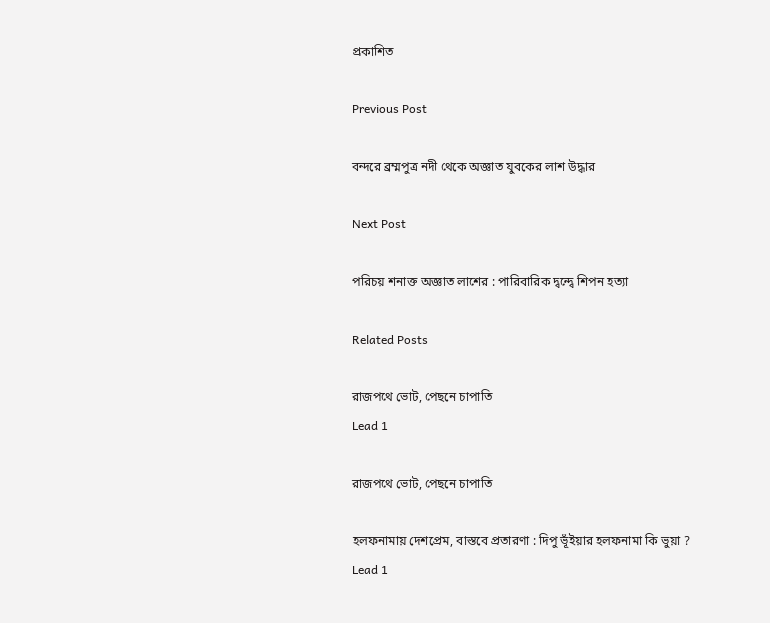প্রকাশিত

Previous Post

বন্দরে ব্রম্মপুত্র নদী থেকে অজ্ঞাত যুবকের লাশ উদ্ধার

Next Post

পরিচয় শনাক্ত অজ্ঞাত লাশের : পারিবারিক দ্বন্দ্বে শিপন হত্যা

Related Posts

রাজপথে ভোট, পেছনে চাপাতি
Lead 1

রাজপথে ভোট, পেছনে চাপাতি

হলফনামায় দেশপ্রেম, বাস্তবে প্রতারণা : দিপু ভূঁইয়ার হলফনামা কি ভুয়া ?
Lead 1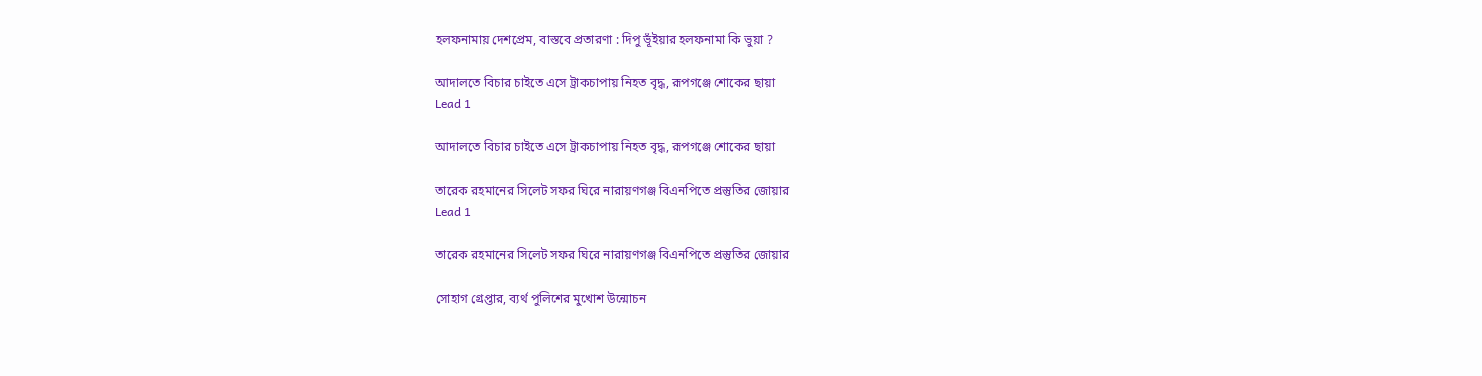হলফনামায় দেশপ্রেম, বাস্তবে প্রতারণা : দিপু ভূঁইয়ার হলফনামা কি ভুয়া ?

আদালতে বিচার চাইতে এসে ট্রাকচাপায় নিহত বৃদ্ধ, রূপগঞ্জে শোকের ছায়া
Lead 1

আদালতে বিচার চাইতে এসে ট্রাকচাপায় নিহত বৃদ্ধ, রূপগঞ্জে শোকের ছায়া

তারেক রহমানের সিলেট সফর ঘিরে নারায়ণগঞ্জ বিএনপিতে প্রস্তুতির জোয়ার
Lead 1

তারেক রহমানের সিলেট সফর ঘিরে নারায়ণগঞ্জ বিএনপিতে প্রস্তুতির জোয়ার

সোহাগ গ্রেপ্তার, ব্যর্থ পুলিশের মুখোশ উন্মোচন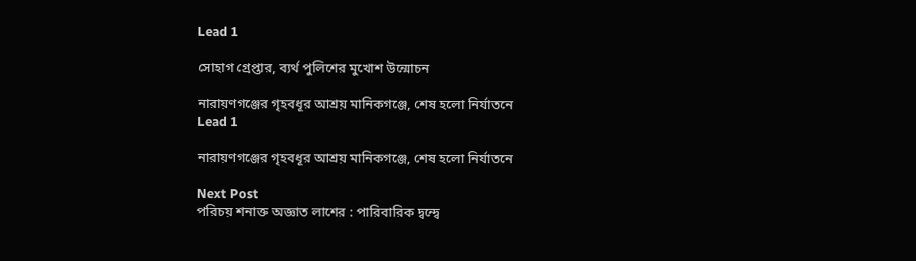Lead 1

সোহাগ গ্রেপ্তার, ব্যর্থ পুলিশের মুখোশ উন্মোচন

নারায়ণগঞ্জের গৃহবধূর আশ্রয় মানিকগঞ্জে, শেষ হলো নির্যাতনে
Lead 1

নারায়ণগঞ্জের গৃহবধূর আশ্রয় মানিকগঞ্জে, শেষ হলো নির্যাতনে

Next Post
পরিচয় শনাক্ত অজ্ঞাত লাশের : পারিবারিক দ্বন্দ্বে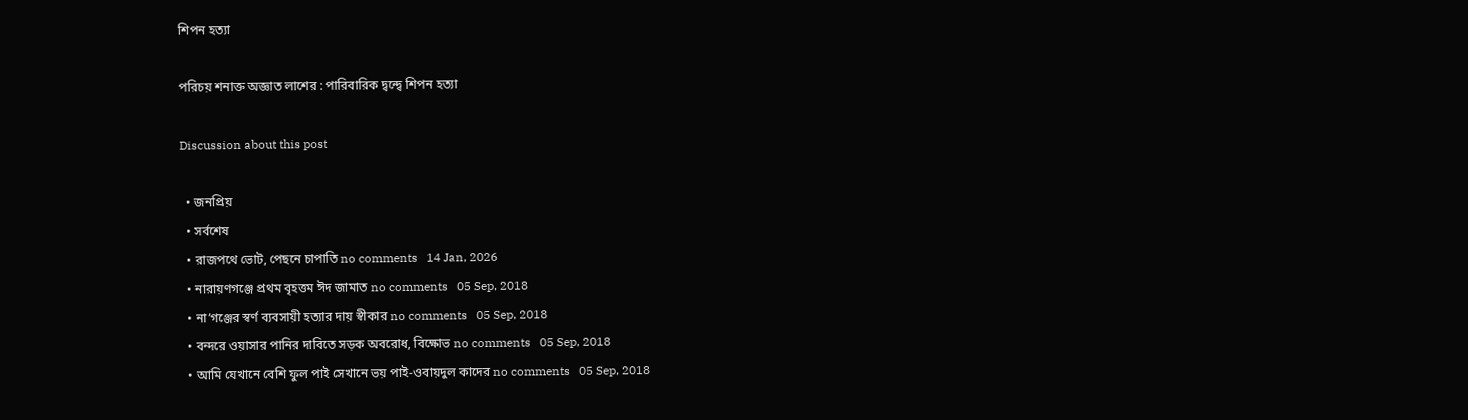শিপন হত্যা

পরিচয় শনাক্ত অজ্ঞাত লাশের : পারিবারিক দ্বন্দ্বে শিপন হত্যা

Discussion about this post

  • জনপ্রিয়
  • সর্বশেষ
  • রাজপথে ভোট, পেছনে চাপাতি no comments   14 Jan, 2026
  • নারায়ণগঞ্জে প্রথম বৃহত্তম ঈদ জামাত no comments   05 Sep, 2018
  • না’গঞ্জের স্বর্ণ ব্যবসায়ী হত্যার দায় স্বীকার no comments   05 Sep, 2018
  • বন্দরে ওয়াসার পানির দাবিতে সড়ক অবরোধ, বিক্ষোভ no comments   05 Sep, 2018
  • আমি যেখানে বেশি ফুল পাই সেখানে ভয় পাই-ওবায়দুল কাদের no comments   05 Sep, 2018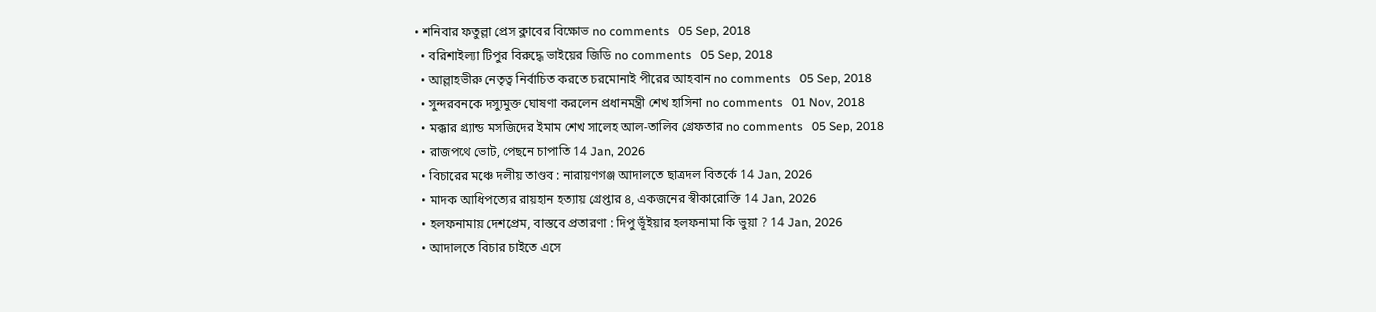• শনিবার ফতুল্লা প্রেস ক্লাবের বিক্ষোভ no comments   05 Sep, 2018
  • বরিশাইল্যা টিপুর বিরুদ্ধে ভাইয়ের জিডি no comments   05 Sep, 2018
  • আল্লাহভীরু নেতৃত্ব নির্বাচিত করতে চরমোনাই পীরের আহবান no comments   05 Sep, 2018
  • সুন্দরবনকে দস্যুমুক্ত ঘোষণা করলেন প্রধানমন্ত্রী শেখ হাসিনা no comments   01 Nov, 2018
  • মক্কার গ্র্যান্ড মসজিদের ইমাম শেখ সালেহ আল-তালিব গ্রেফতার no comments   05 Sep, 2018
  • রাজপথে ভোট, পেছনে চাপাতি 14 Jan, 2026
  • বিচারের মঞ্চে দলীয় তাণ্ডব : নারায়ণগঞ্জ আদালতে ছাত্রদল বিতর্কে 14 Jan, 2026
  • মাদক আধিপত্যের রায়হান হত্যায় গ্রেপ্তার ৪, একজনের স্বীকারোক্তি 14 Jan, 2026
  • হলফনামায় দেশপ্রেম, বাস্তবে প্রতারণা : দিপু ভূঁইয়ার হলফনামা কি ভুয়া ? 14 Jan, 2026
  • আদালতে বিচার চাইতে এসে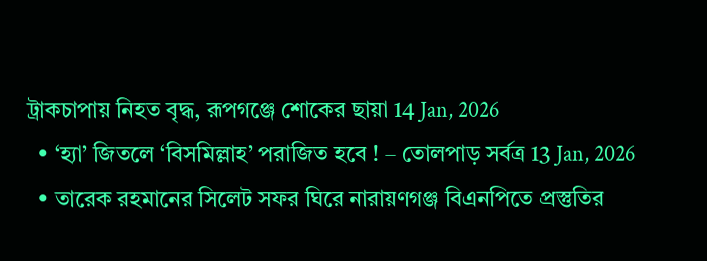ট্রাকচাপায় নিহত বৃদ্ধ, রূপগঞ্জে শোকের ছায়া 14 Jan, 2026
  • ‘হ্যা’ জিতলে ‘বিসমিল্লাহ’ পরাজিত হবে ! – তোলপাড় সর্বত্র 13 Jan, 2026
  • তারেক রহমানের সিলেট সফর ঘিরে নারায়ণগঞ্জ বিএনপিতে প্রস্তুতির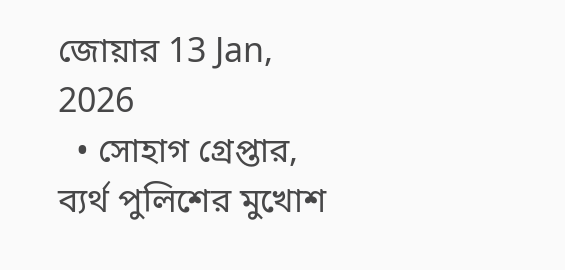জোয়ার 13 Jan, 2026
  • সোহাগ গ্রেপ্তার, ব্যর্থ পুলিশের মুখোশ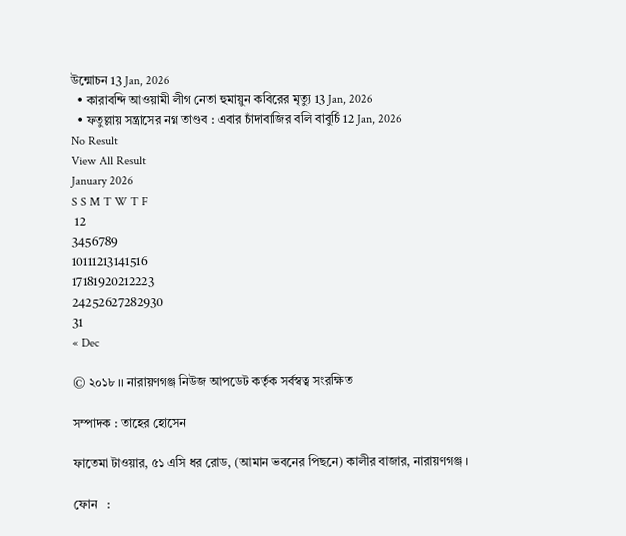উন্মোচন 13 Jan, 2026
  • কারাবন্দি আওয়ামী লীগ নেতা হুমায়ুন কবিরের মৃত্যু 13 Jan, 2026
  • ফতুল্লায় সন্ত্রাসের নগ্ন তাণ্ডব : এবার চাঁদাবাজির বলি বাবুর্চি 12 Jan, 2026
No Result
View All Result
January 2026
S S M T W T F
 12
3456789
10111213141516
17181920212223
24252627282930
31
« Dec

© ২০১৮ ।। নারায়ণগঞ্জ নিউজ আপডেট কর্তৃক সর্বস্বত্ব সংরক্ষিত

সম্পাদক : তাহের হোসেন

ফাতেমা টাওয়ার, ৫১ এসি ধর রোড, (আমান ভবনের পিছনে) কালীর বাজার, নারায়ণগঞ্জ ।

ফোন   :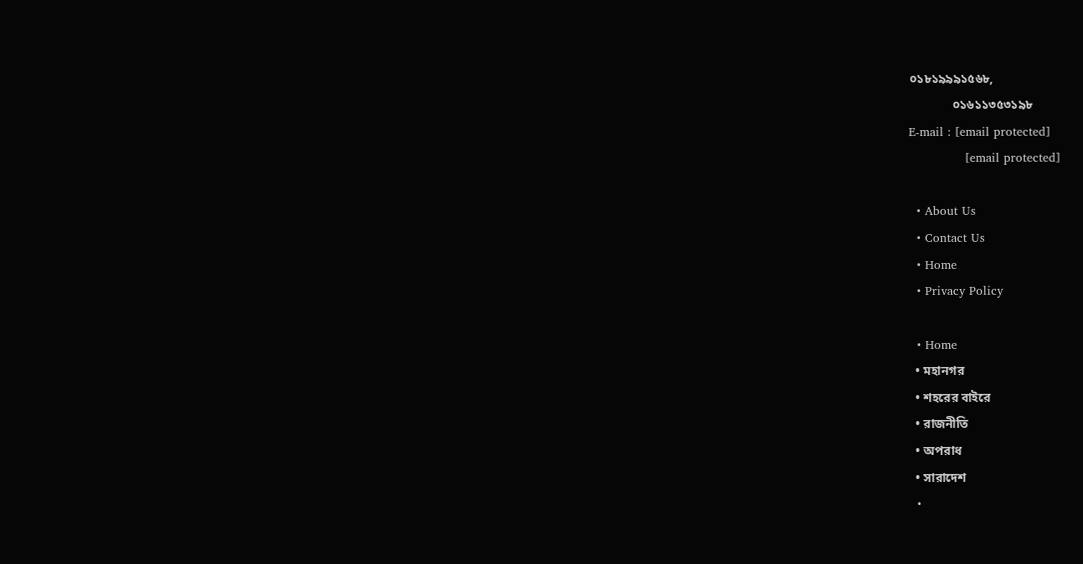০১৮১৯৯৯১৫৬৮,
              ০১৬১১৩৫৩১৯৮
E-mail : [email protected]
              [email protected]

  • About Us
  • Contact Us
  • Home
  • Privacy Policy

  • Home
  • মহানগর
  • শহরের বাইরে
  • রাজনীতি
  • অপরাধ
  • সারাদেশ
  •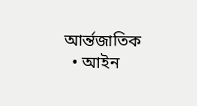আর্ন্তজাতিক
  • আইন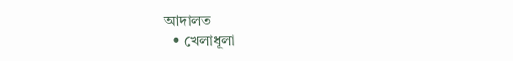আদালত
  • খেলাধূলা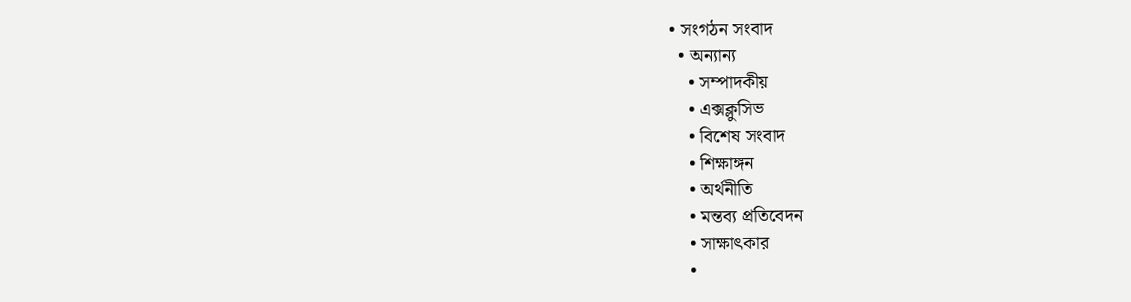• সংগঠন সংবাদ
  • অন্যান্য
    • সম্পাদকীয়
    • এক্সক্লুসিভ
    • বিশেষ সংবাদ
    • শিক্ষাঙ্গন
    • অর্থনীতি
    • মন্তব্য প্রতিবেদন
    • সাক্ষাৎকার
    •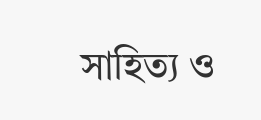সাহিত্য ও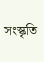সংস্কৃতি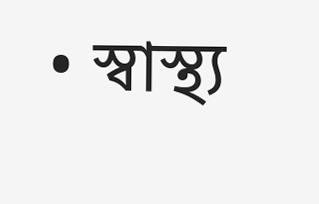• স্বাস্থ্য